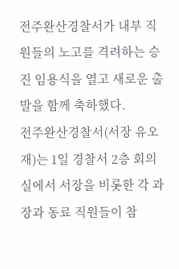전주완산경찰서가 내부 직원들의 노고를 격려하는 승진 임용식을 열고 새로운 출발을 함께 축하했다.
전주완산경찰서(서장 유오재)는 1일 경찰서 2층 회의실에서 서장을 비롯한 각 과장과 동료 직원들이 참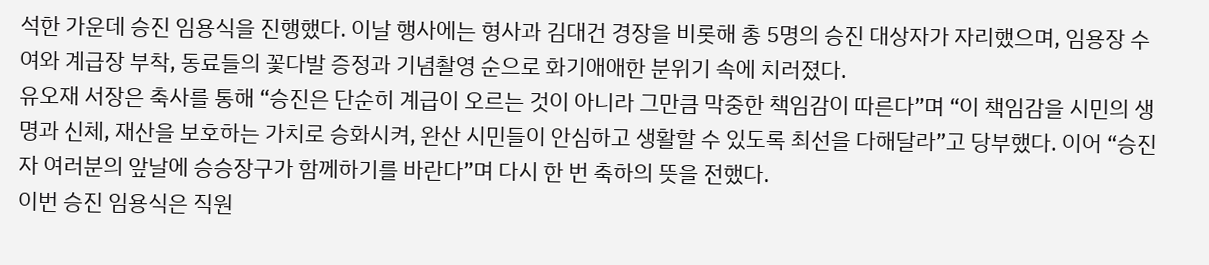석한 가운데 승진 임용식을 진행했다. 이날 행사에는 형사과 김대건 경장을 비롯해 총 5명의 승진 대상자가 자리했으며, 임용장 수여와 계급장 부착, 동료들의 꽃다발 증정과 기념촬영 순으로 화기애애한 분위기 속에 치러졌다.
유오재 서장은 축사를 통해 “승진은 단순히 계급이 오르는 것이 아니라 그만큼 막중한 책임감이 따른다”며 “이 책임감을 시민의 생명과 신체, 재산을 보호하는 가치로 승화시켜, 완산 시민들이 안심하고 생활할 수 있도록 최선을 다해달라”고 당부했다. 이어 “승진자 여러분의 앞날에 승승장구가 함께하기를 바란다”며 다시 한 번 축하의 뜻을 전했다.
이번 승진 임용식은 직원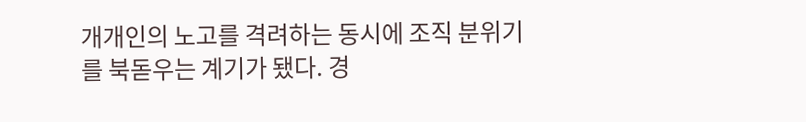개개인의 노고를 격려하는 동시에 조직 분위기를 북돋우는 계기가 됐다. 경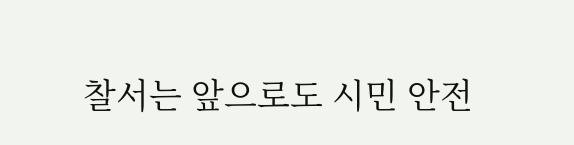찰서는 앞으로도 시민 안전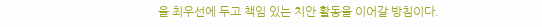을 최우선에 두고 책임 있는 치안 활동을 이어갈 방침이다.